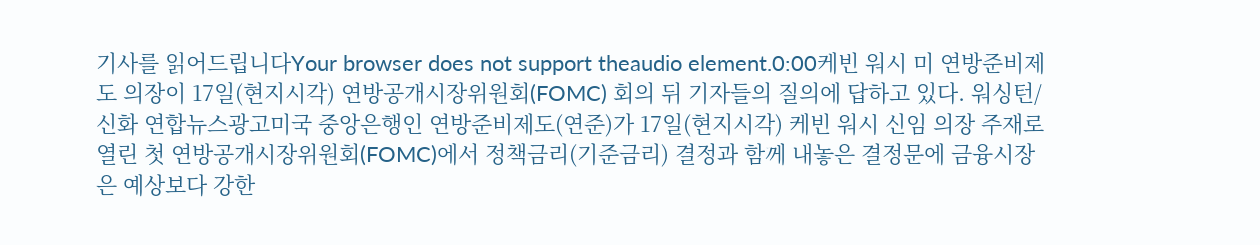기사를 읽어드립니다Your browser does not support theaudio element.0:00케빈 워시 미 연방준비제도 의장이 17일(현지시각) 연방공개시장위원회(FOMC) 회의 뒤 기자들의 질의에 답하고 있다. 워싱턴/신화 연합뉴스광고미국 중앙은행인 연방준비제도(연준)가 17일(현지시각) 케빈 워시 신임 의장 주재로 열린 첫 연방공개시장위원회(FOMC)에서 정책금리(기준금리) 결정과 함께 내놓은 결정문에 금융시장은 예상보다 강한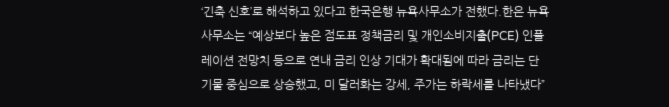‘긴축 신호’로 해석하고 있다고 한국은행 뉴욕사무소가 전했다.한은 뉴욕사무소는 “예상보다 높은 점도표 정책금리 및 개인소비지출(PCE) 인플레이션 전망치 등으로 연내 금리 인상 기대가 확대됨에 따라 금리는 단기물 중심으로 상승했고, 미 달러화는 강세, 주가는 하락세를 나타냈다”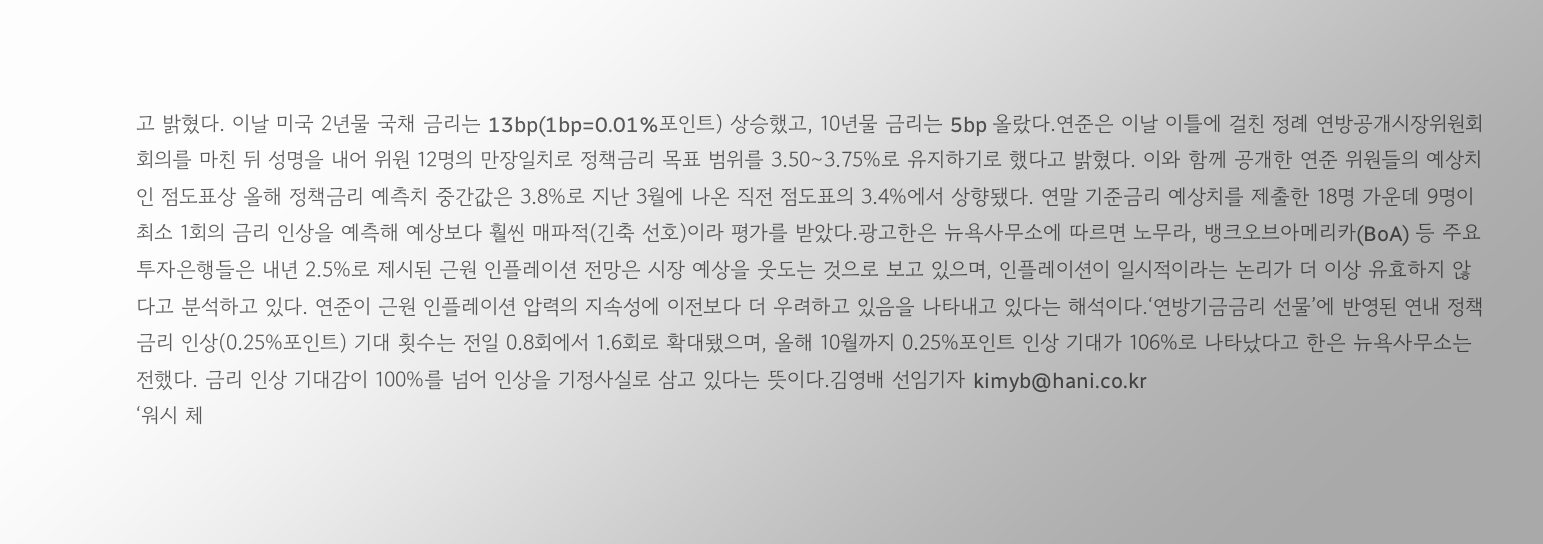고 밝혔다. 이날 미국 2년물 국채 금리는 13bp(1bp=0.01%포인트) 상승했고, 10년물 금리는 5bp 올랐다.연준은 이날 이틀에 걸친 정례 연방공개시장위원회 회의를 마친 뒤 성명을 내어 위원 12명의 만장일치로 정책금리 목표 범위를 3.50∼3.75%로 유지하기로 했다고 밝혔다. 이와 함께 공개한 연준 위원들의 예상치인 점도표상 올해 정책금리 예측치 중간값은 3.8%로 지난 3월에 나온 직전 점도표의 3.4%에서 상향됐다. 연말 기준금리 예상치를 제출한 18명 가운데 9명이 최소 1회의 금리 인상을 예측해 예상보다 훨씬 매파적(긴축 선호)이라 평가를 받았다.광고한은 뉴욕사무소에 따르면 노무라, 뱅크오브아메리카(BoA) 등 주요 투자은행들은 내년 2.5%로 제시된 근원 인플레이션 전망은 시장 예상을 웃도는 것으로 보고 있으며, 인플레이션이 일시적이라는 논리가 더 이상 유효하지 않다고 분석하고 있다. 연준이 근원 인플레이션 압력의 지속성에 이전보다 더 우려하고 있음을 나타내고 있다는 해석이다.‘연방기금금리 선물’에 반영된 연내 정책금리 인상(0.25%포인트) 기대 횟수는 전일 0.8회에서 1.6회로 확대됐으며, 올해 10월까지 0.25%포인트 인상 기대가 106%로 나타났다고 한은 뉴욕사무소는 전했다. 금리 인상 기대감이 100%를 넘어 인상을 기정사실로 삼고 있다는 뜻이다.김영배 선임기자 kimyb@hani.co.kr
‘워시 체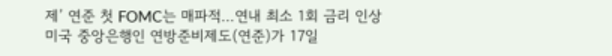제’ 연준 첫 FOMC는 매파적…연내 최소 1회 금리 인상
미국 중앙은행인 연방준비제도(연준)가 17일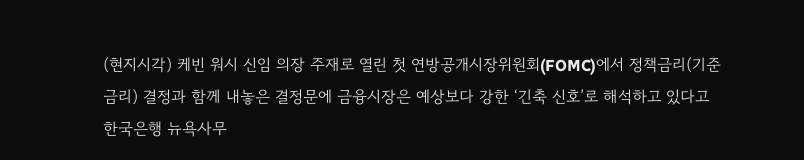(현지시각) 케빈 워시 신임 의장 주재로 열린 첫 연방공개시장위원회(FOMC)에서 정책금리(기준금리) 결정과 함께 내놓은 결정문에 금융시장은 예상보다 강한 ‘긴축 신호’로 해석하고 있다고 한국은행 뉴욕사무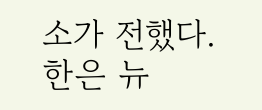소가 전했다. 한은 뉴